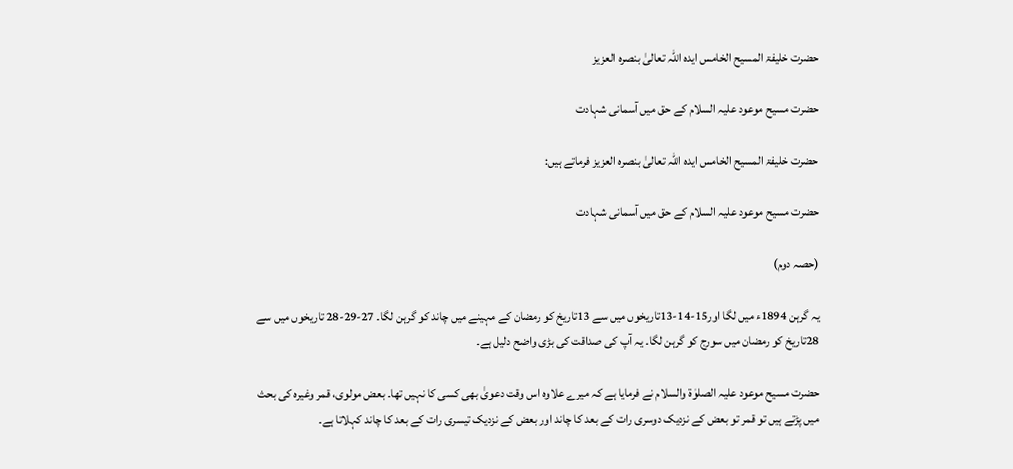حضرت خلیفۃ المسیح الخامس ایدہ اللہ تعالیٰ بنصرہ العزیز

حضرت مسیح موعود علیہ السلام کے حق میں آسمانی شہادت

حضرت خلیفۃ المسیح الخامس ایدہ اللہ تعالیٰ بنصرہ العزیز فرماتے ہیں:

حضرت مسیح موعود علیہ السلام کے حق میں آسمانی شہادت

(حصہ دوم)

یہ گرہن 1894ء میں لگا اور15-14-13تاریخوں میں سے 13تاریخ کو رمضان کے مہینے میں چاند کو گرہن لگا۔ 27-29-28 تاریخوں میں سے 28تاریخ کو رمضان میں سورج کو گرہن لگا۔ یہ آپ کی صداقت کی بڑی واضح دلیل ہے۔

حضرت مسیح موعود علیہ الصلوٰۃ والسلام نے فرمایا ہے کہ میرے علاوہ اس وقت دعویٰ بھی کسی کا نہیں تھا۔ بعض مولوی، قمر وغیرہ کی بحث میں پڑتے ہیں تو قمر تو بعض کے نزدیک دوسری رات کے بعد کا چاند اور بعض کے نزدیک تیسری رات کے بعد کا چاند کہلاتا ہے۔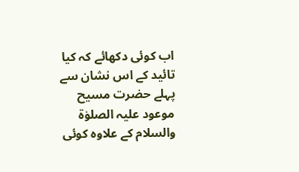اب کوئی دکھائے کہ کیا تائید کے اس نشان سے پہلے حضرت مسیح موعود علیہ الصلوٰۃ والسلام کے علاوہ کوئی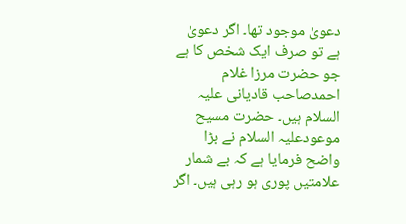دعویٰ موجود تھا۔ اگر دعویٰ ہے تو صرف ایک شخص کا ہے جو حضرت مرزا غلام احمدصاحب قادیانی علیہ السلام ہیں۔ حضرت مسیح موعودعلیہ السلام نے بڑا واضح فرمایا ہے کہ بے شمار علامتیں پوری ہو رہی ہیں۔ اگر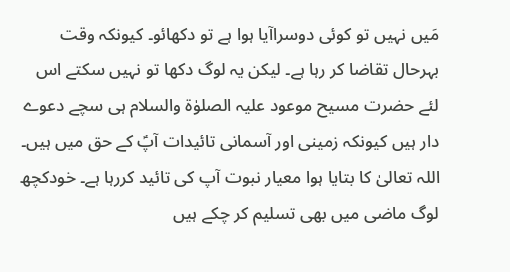مَیں نہیں تو کوئی دوسراآیا ہوا ہے تو دکھائو۔ کیونکہ وقت بہرحال تقاضا کر رہا ہے۔ لیکن یہ لوگ دکھا تو نہیں سکتے اس لئے حضرت مسیح موعود علیہ الصلوٰۃ والسلام ہی سچے دعوے دار ہیں کیونکہ زمینی اور آسمانی تائیدات آپؑ کے حق میں ہیں۔ اللہ تعالیٰ کا بتایا ہوا معیار نبوت آپ کی تائید کررہا ہے۔ خودکچھ لوگ ماضی میں بھی تسلیم کر چکے ہیں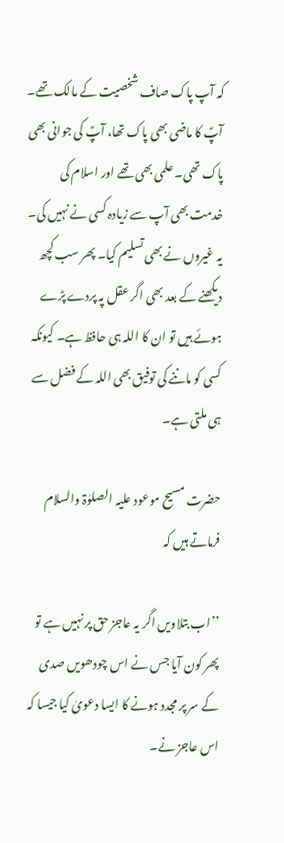کہ آپ پاک صاف شخصیت کے مالک تھے۔ آپؑ کا ماضی بھی پاک تھا، آپؑ کی جوانی بھی پاک تھی۔ علمی بھی تھے اور اسلام کی خدمت بھی آپ سے زیادہ کسی نے نہیں کی۔ یہ غیروں نے بھی تسلیم کیا۔ پھر سب کچھ دیکھنے کے بعد بھی اگر عقل پہ پردے پڑے ہوئے ہیں تو ان کا اللہ ہی حافظ ہے۔ کیونکہ کسی کو ماننے کی توفیق بھی اللہ کے فضل سے ہی ملتی ہے۔

حضرت مسیح موعود علیہ الصلوٰۃ والسلام فرماتے ہیں کہ

’’اب بتلاویں اگر یہ عاجز حق پر نہیں ہے تو پھر کون آیا جس نے اس چودھویں صدی کے سر پر مجدد ہونے کا ایسا دعویٰ کیا جیسا کہ اس عاجز نے۔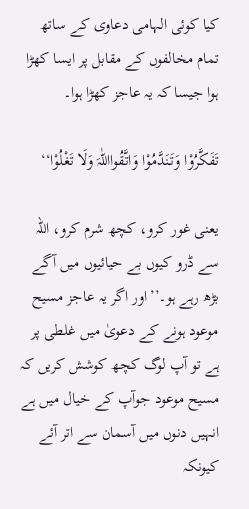کیا کوئی الہامی دعاوی کے ساتھ تمام مخالفوں کے مقابل پر ایسا کھڑا ہوا جیسا کہ یہ عاجز کھڑا ہوا۔

تَفَکَّرُوْا وَتَنَدَّمُوْا وَاتَّقُوااللّٰہَ وَلَا تَغْلُوْا‘‘

یعنی غور کرو، کچھ شرم کرو، اللہ سے ڈرو کیوں بے حیائیوں میں آگے بڑھ رہے ہو۔’’اور اگر یہ عاجز مسیح موعود ہونے کے دعویٰ میں غلطی پر ہے تو آپ لوگ کچھ کوشش کریں کہ مسیح موعود جوآپ کے خیال میں ہے انہیں دنوں میں آسمان سے اتر آئے کیونکہ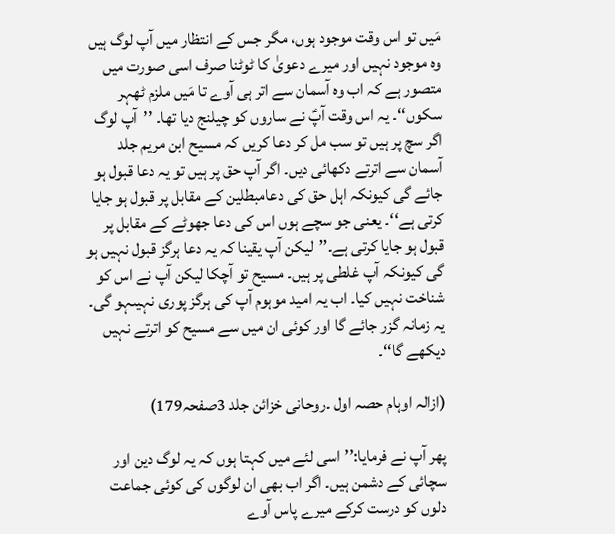مَیں تو اس وقت موجود ہوں، مگر جس کے انتظار میں آپ لوگ ہیں وہ موجود نہیں اور میرے دعویٰ کا ٹوٹنا صرف اسی صورت میں متصور ہے کہ اب وہ آسمان سے اتر ہی آوے تا مَیں ملزم ٹھہر سکوں‘‘۔ یہ اس وقت آپؑ نے ساروں کو چیلنج دیا تھا۔ ’’آپ لوگ اگر سچ پر ہیں تو سب مل کر دعا کریں کہ مسیح ابن مریم جلد آسمان سے اترتے دکھائی دیں۔ اگر آپ حق پر ہیں تو یہ دعا قبول ہو جائے گی کیونکہ اہل حق کی دعامبطلین کے مقابل پر قبول ہو جایا کرتی ہے‘‘۔ یعنی جو سچے ہوں اس کی دعا جھوٹے کے مقابل پر قبول ہو جایا کرتی ہے۔’’لیکن آپ یقینا کہ یہ دعا ہرگز قبول نہیں ہو گی کیونکہ آپ غلطی پر ہیں۔ مسیح تو آچکا لیکن آپ نے اس کو شناخت نہیں کیا۔ اب یہ امید موہوم آپ کی ہرگز پوری نہیںہو گی۔ یہ زمانہ گزر جائے گا اور کوئی ان میں سے مسیح کو اترتے نہیں دیکھے گا‘‘۔

(ازالہ اوہام حصہ اول ۔روحانی خزائن جلد 3صفحہ179)

پھر آپ نے فرمایا:’’اسی لئے میں کہتا ہوں کہ یہ لوگ دین اور سچائی کے دشمن ہیں۔ اگر اب بھی ان لوگوں کی کوئی جماعت دلوں کو درست کرکے میرے پاس آوے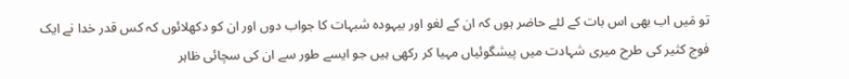تو مَیں اب بھی اس بات کے لئے حاضر ہوں کہ ان کے لغو اور بیہودہ شبہات کا جواب دوں اور ان کو دکھلائوں کہ کس قدر خدا نے ایک فوج کثیر کی طرح میری شہادت میں پیشگوئیاں مہیا کر رکھی ہیں جو ایسے طور سے ان کی سچائی ظاہر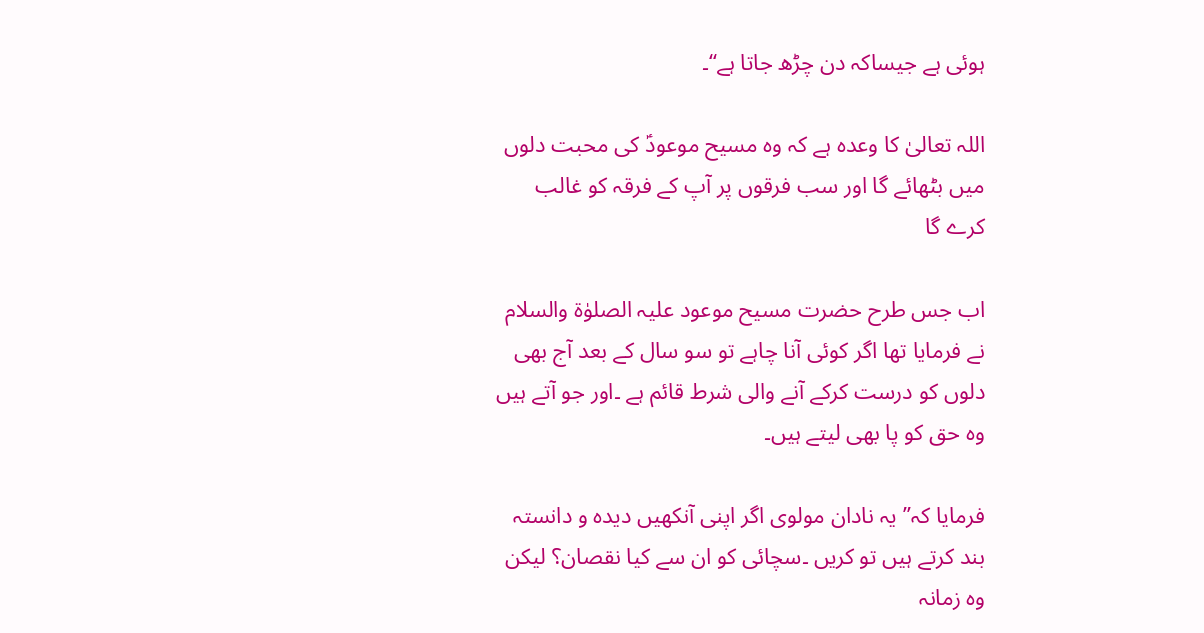ہوئی ہے جیساکہ دن چڑھ جاتا ہے‘‘۔

اللہ تعالیٰ کا وعدہ ہے کہ وہ مسیح موعودؑ کی محبت دلوں میں بٹھائے گا اور سب فرقوں پر آپ کے فرقہ کو غالب کرے گا

اب جس طرح حضرت مسیح موعود علیہ الصلوٰۃ والسلام نے فرمایا تھا اگر کوئی آنا چاہے تو سو سال کے بعد آج بھی دلوں کو درست کرکے آنے والی شرط قائم ہے ۔اور جو آتے ہیں وہ حق کو پا بھی لیتے ہیں۔

فرمایا کہ’’یہ نادان مولوی اگر اپنی آنکھیں دیدہ و دانستہ بند کرتے ہیں تو کریں ۔سچائی کو ان سے کیا نقصان؟ لیکن وہ زمانہ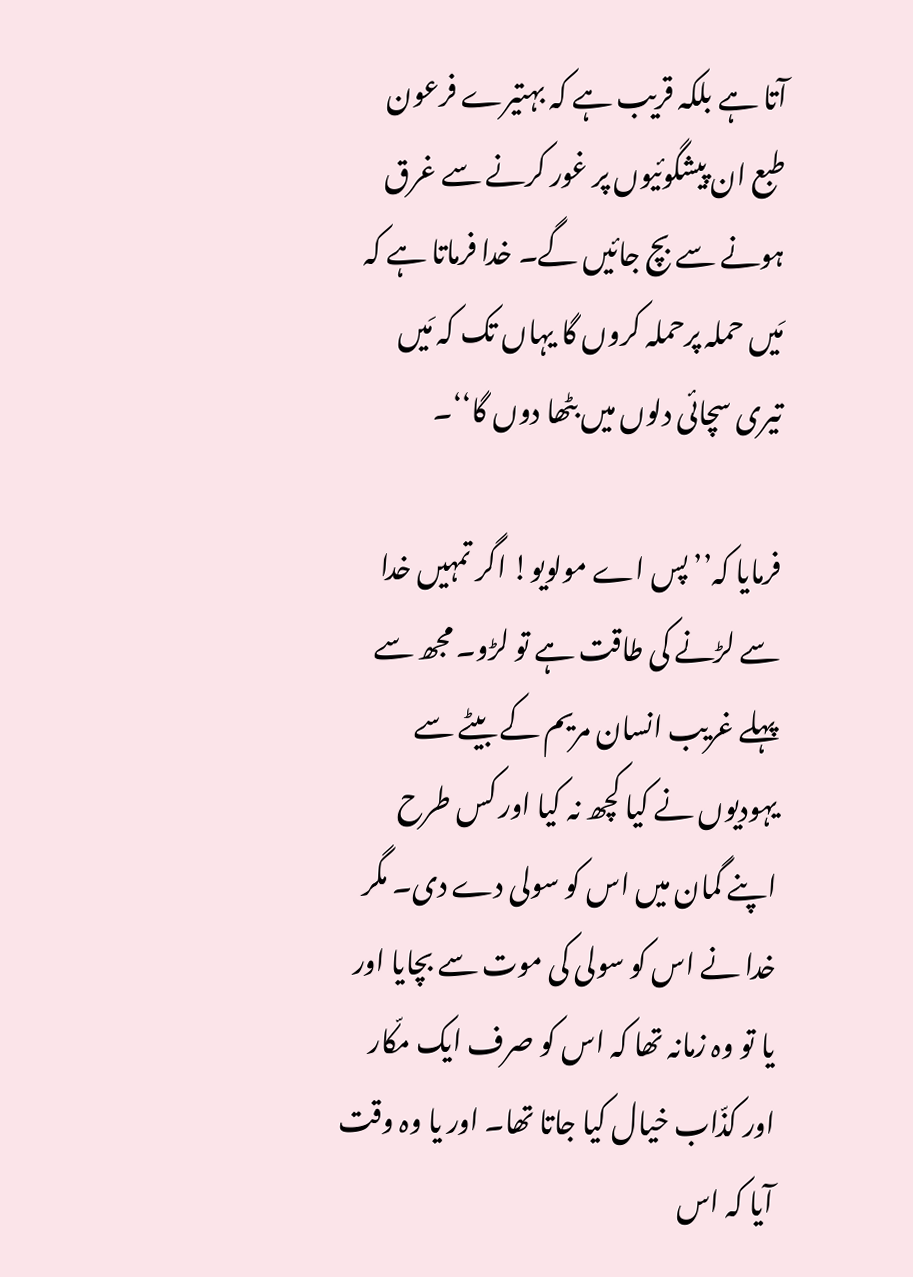آتا ہے بلکہ قریب ہے کہ بہتیرے فرعون طبع ان پیشگوئیوں پر غور کرنے سے غرق ہونے سے بچ جائیں گے۔ خدا فرماتا ہے کہ مَیں حملہ پرحملہ کروں گا یہاں تک کہ مَیں تیری سچائی دلوں میں بٹھا دوں گا‘‘۔

فرمایا کہ’’پس اے مولویو! اگر تمہیں خدا سے لڑنے کی طاقت ہے تو لڑو۔ مجھ سے پہلے غریب انسان مریم کے بیٹے سے یہودیوں نے کیا کچھ نہ کیا اور کس طرح اپنے گمان میں اس کو سولی دے دی۔ مگر خدا نے اس کو سولی کی موت سے بچایا اور یا تو وہ زمانہ تھا کہ اس کو صرف ایک مکّار اور کذّاب خیال کیا جاتا تھا۔ اور یا وہ وقت آیا کہ اس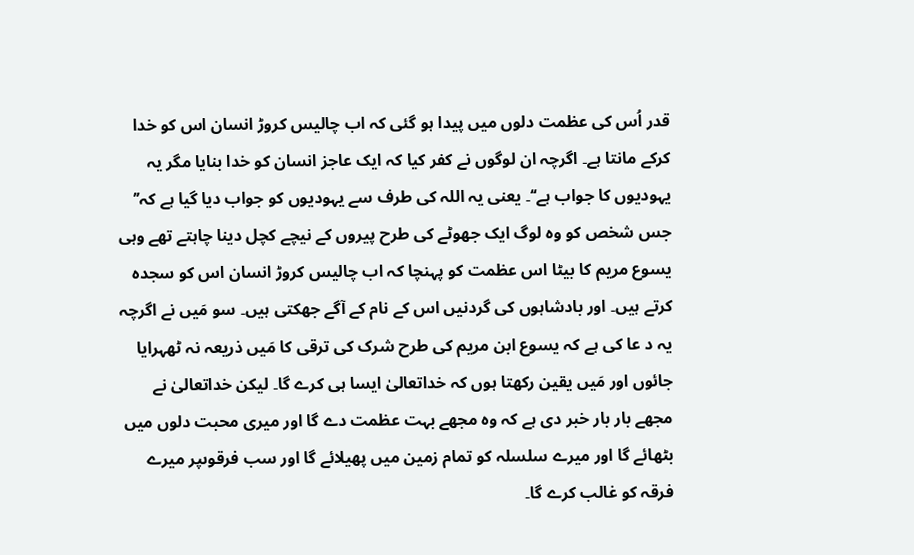قدر اُس کی عظمت دلوں میں پیدا ہو گئی کہ اب چالیس کروڑ انسان اس کو خدا کرکے مانتا ہے۔ اگرچہ ان لوگوں نے کفر کیا کہ ایک عاجز انسان کو خدا بنایا مگر یہ یہودیوں کا جواب ہے‘‘۔ یعنی یہ اللہ کی طرف سے یہودیوں کو جواب دیا گیا ہے کہ’’ جس شخص کو وہ لوگ ایک جھوٹے کی طرح پیروں کے نیچے کچل دینا چاہتے تھے وہی یسوع مریم کا بیٹا اس عظمت کو پہنچا کہ اب چالیس کروڑ انسان اس کو سجدہ کرتے ہیں۔ اور بادشاہوں کی گردنیں اس کے نام کے آگے جھکتی ہیں۔ سو مَیں نے اگرچہ یہ د عا کی ہے کہ یسوع ابن مریم کی طرح شرک کی ترقی کا مَیں ذریعہ نہ ٹھہرایا جائوں اور مَیں یقین رکھتا ہوں کہ خداتعالیٰ ایسا ہی کرے گا۔ لیکن خداتعالیٰ نے مجھے بار بار خبر دی ہے کہ وہ مجھے بہت عظمت دے گا اور میری محبت دلوں میں بٹھائے گا اور میرے سلسلہ کو تمام زمین میں پھیلائے گا اور سب فرقوںپر میرے فرقہ کو غالب کرے گا۔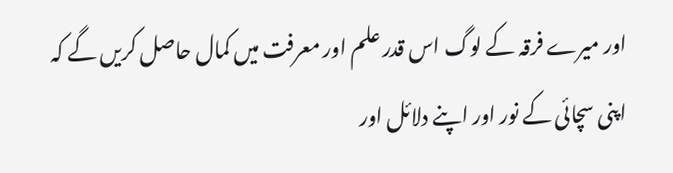اور میرے فرقہ کے لوگ اس قدر علم اور معرفت میں کمال حاصل کریں گے کہ اپنی سچائی کے نور اور اپنے دلائل اور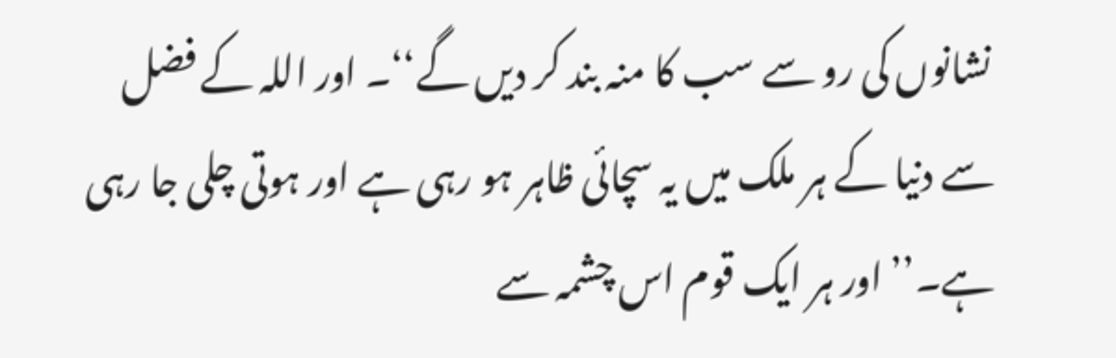نشانوں کی رو سے سب کا منہ بند کر دیں گے‘‘۔ اور اللہ کے فضل سے دنیا کے ہر ملک میں یہ سچائی ظاہر ہو رہی ہے اور ہوتی چلی جا رہی ہے۔’’ اور ہر ایک قوم اس چشمہ سے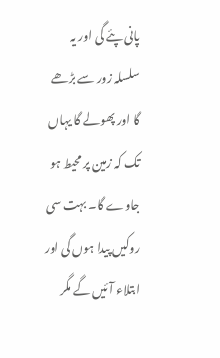پانی پئے گی اور یہ سلسلہ زور سے بڑھے گا اور پھولے گا یہاں تک کہ زمین پر محیط ہو جاوے گا۔ بہت سی روکیں پیدا ہوں گی اور ابتلاء آئیں گے مگر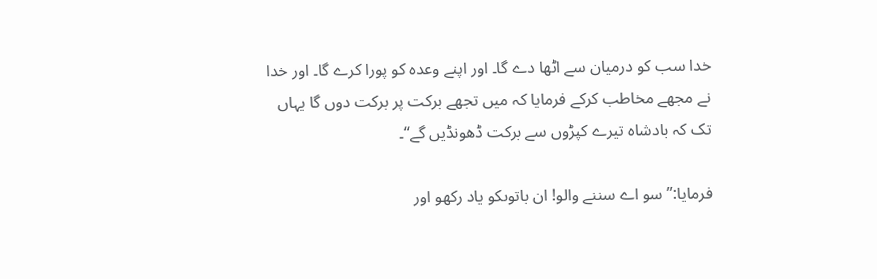خدا سب کو درمیان سے اٹھا دے گا۔ اور اپنے وعدہ کو پورا کرے گا۔ اور خدا نے مجھے مخاطب کرکے فرمایا کہ میں تجھے برکت پر برکت دوں گا یہاں تک کہ بادشاہ تیرے کپڑوں سے برکت ڈھونڈیں گے‘‘۔

فرمایا:’’ سو اے سننے والو! ان باتوںکو یاد رکھو اور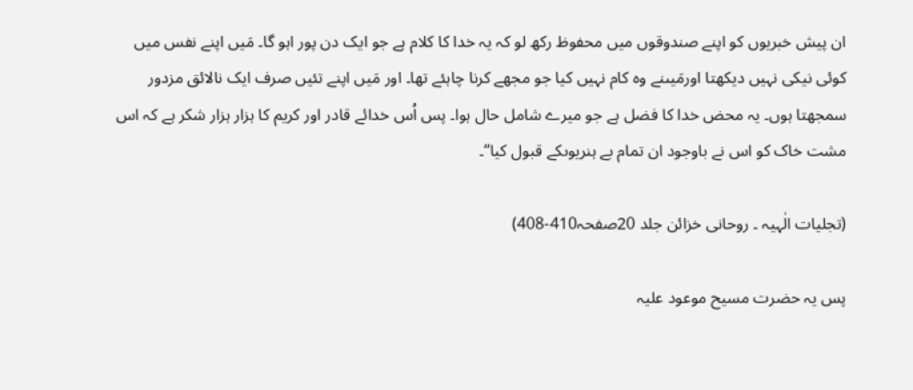ان پیش خبریوں کو اپنے صندوقوں میں محفوظ رکھ لو کہ یہ خدا کا کلام ہے جو ایک دن پور اہو گا۔ مَیں اپنے نفس میں کوئی نیکی نہیں دیکھتا اورمَیںنے وہ کام نہیں کیا جو مجھے کرنا چاہئے تھا۔ اور مَیں اپنے تئیں صرف ایک نالائق مزدور سمجھتا ہوں۔ یہ محض خدا کا فضل ہے جو میرے شامل حال ہوا۔ پس اُس خدائے قادر اور کریم کا ہزار ہزار شکر ہے کہ اس مشت خاک کو اس نے باوجود ان تمام بے ہنریوںکے قبول کیا‘‘۔

(تجلیات الٰہیہ ۔ روحانی خزائن جلد 20صفحہ410-408)

پس یہ حضرت مسیح موعود علیہ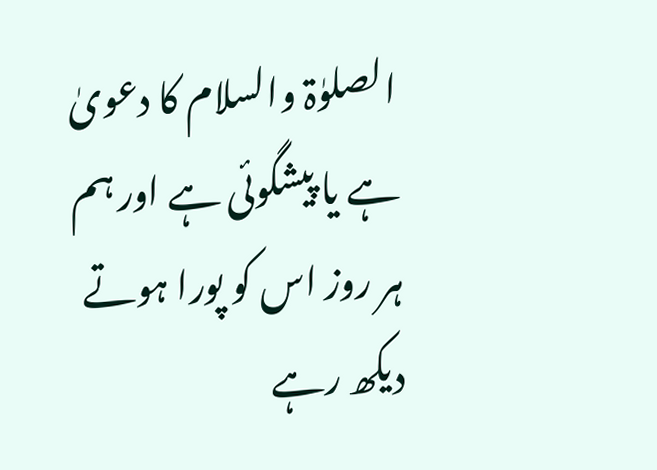الصلوٰۃ والسلام کا دعویٰ ہے یا پیشگوئی ہے اور ہم ہر روز اس کو پورا ہوتے دیکھ رہے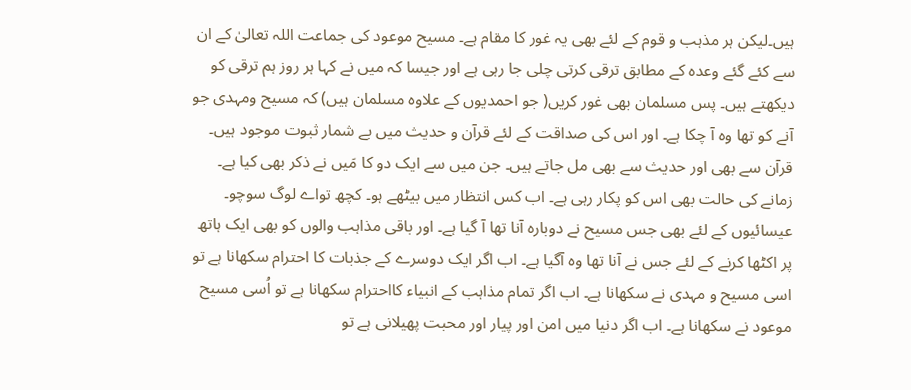ہیں۔لیکن ہر مذہب و قوم کے لئے بھی یہ غور کا مقام ہے۔ مسیح موعود کی جماعت اللہ تعالیٰ کے ان سے کئے گئے وعدہ کے مطابق ترقی کرتی چلی جا رہی ہے اور جیسا کہ میں نے کہا ہر روز ہم ترقی کو دیکھتے ہیں۔ پس مسلمان بھی غور کریں( جو احمدیوں کے علاوہ مسلمان ہیں) کہ مسیح ومہدی جو آنے کو تھا وہ آ چکا ہے۔ اور اس کی صداقت کے لئے قرآن و حدیث میں بے شمار ثبوت موجود ہیں۔ قرآن سے بھی اور حدیث سے بھی مل جاتے ہیں۔ جن میں سے ایک دو کا مَیں نے ذکر بھی کیا ہے۔ زمانے کی حالت بھی اس کو پکار رہی ہے۔ اب کس انتظار میں بیٹھے ہو۔ کچھ تواے لوگ سوچو۔ عیسائیوں کے لئے بھی جس مسیح نے دوبارہ آنا تھا آ گیا ہے۔ اور باقی مذاہب والوں کو بھی ایک ہاتھ پر اکٹھا کرنے کے لئے جس نے آنا تھا وہ آگیا ہے۔ اب اگر ایک دوسرے کے جذبات کا احترام سکھانا ہے تو اسی مسیح و مہدی نے سکھانا ہے۔ اب اگر تمام مذاہب کے انبیاء کااحترام سکھانا ہے تو اُسی مسیح موعود نے سکھانا ہے۔ اب اگر دنیا میں امن اور پیار اور محبت پھیلانی ہے تو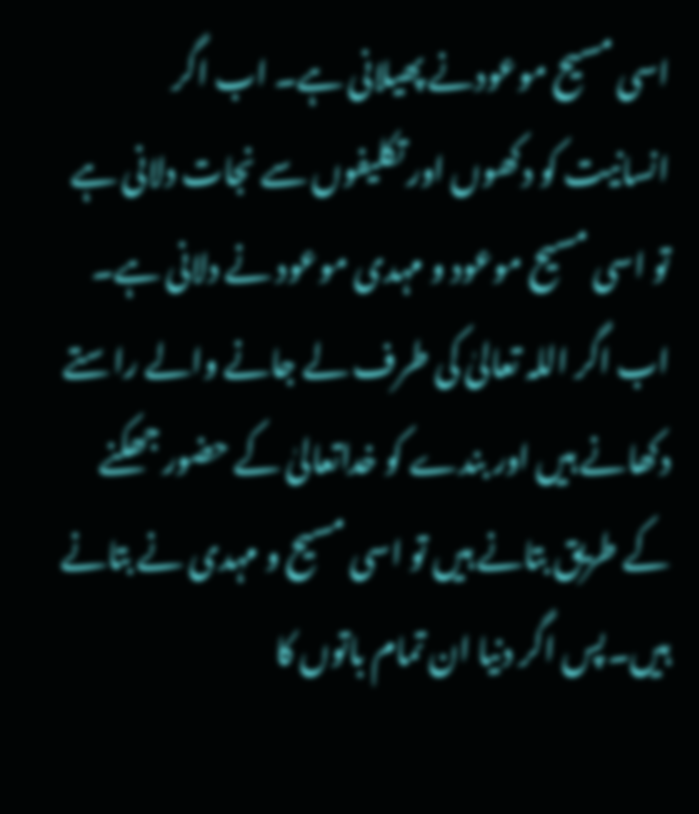اسی مسیح موعودنے پھیلانی ہے۔ اب اگر انسانیت کو دکھوں اور تکلیفوں سے نجات دلانی ہے تو اسی مسیح موعود و مہدی موعود نے دلانی ہے۔ اب اگر اللہ تعالیٰ کی طرف لے جانے والے راستے دکھانے ہیں اور بندے کو خداتعالیٰ کے حضور جھکنے کے طریق بتانے ہیں تو اسی مسیح و مہدی نے بتانے ہیں۔پس اگر دنیا ان تمام باتوں کا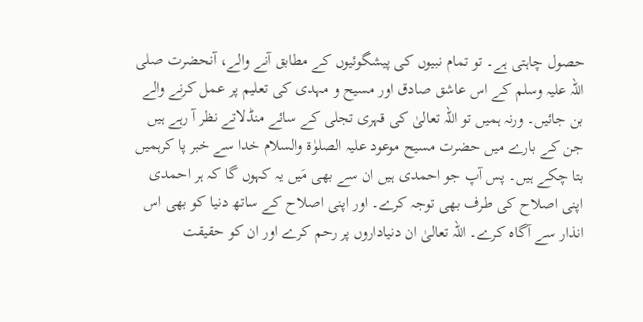حصول چاہتی ہے۔ تو تمام نبیوں کی پیشگوئیوں کے مطابق آنے والے، آنحضرت صلی اللہ علیہ وسلم کے اس عاشق صادق اور مسیح و مہدی کی تعلیم پر عمل کرنے والے بن جائیں۔ ورنہ ہمیں تو اللہ تعالیٰ کی قہری تجلی کے سائے منڈلاتے نظر آ رہے ہیں جن کے بارے میں حضرت مسیح موعود علیہ الصلوٰۃ والسلام خدا سے خبر پا کرہمیں بتا چکے ہیں۔ پس آپ جو احمدی ہیں ان سے بھی مَیں یہ کہوں گا کہ ہر احمدی اپنی اصلاح کی طرف بھی توجہ کرے۔ اور اپنی اصلاح کے ساتھ دنیا کو بھی اس انذار سے آگاہ کرے۔ اللہ تعالیٰ ان دنیاداروں پر رحم کرے اور ان کو حقیقت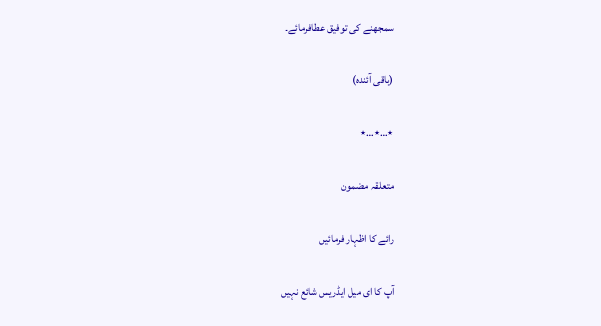سمجھنے کی توفیق عطافرمائے۔

(باقی آئندہ)

٭…٭…٭

متعلقہ مضمون

رائے کا اظہار فرمائیں

آپ کا ای میل ایڈریس شائع نہیں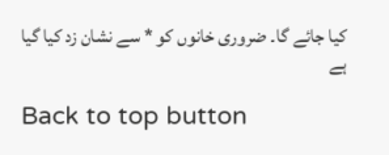کیا جائے گا۔ ضروری خانوں کو * سے نشان زد کیا گیا ہے

Back to top button